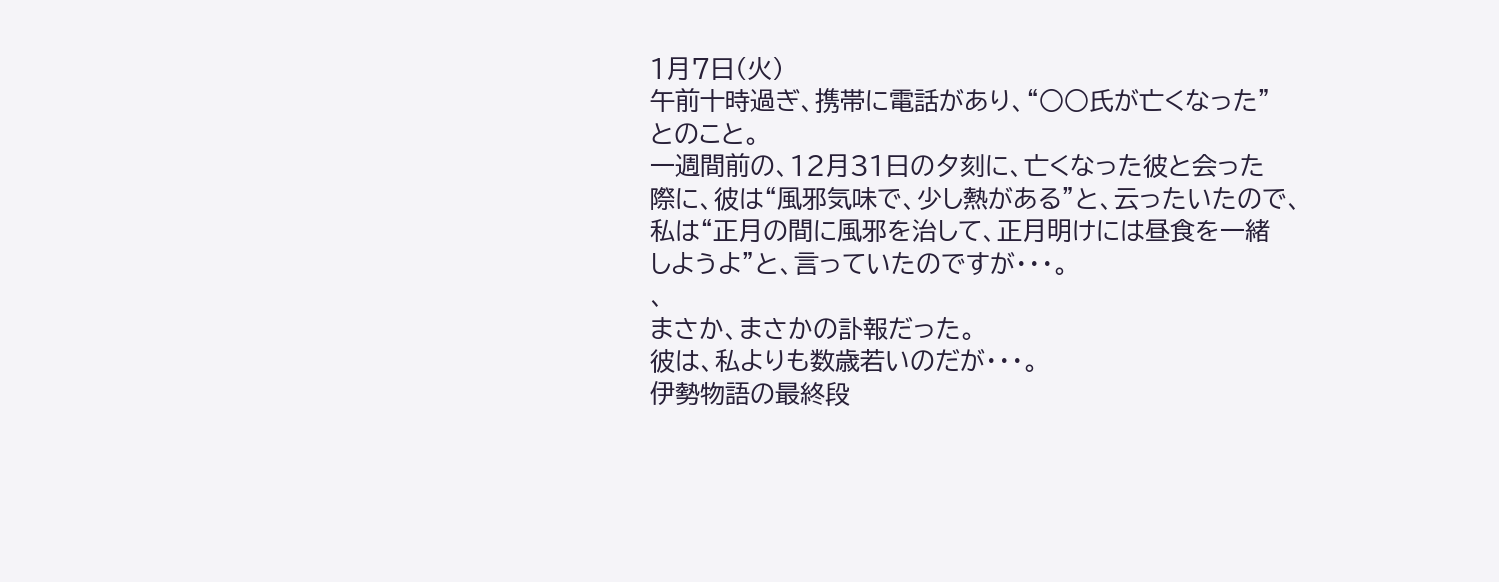1月7日(火)
午前十時過ぎ、携帯に電話があり、“○○氏が亡くなった”
とのこと。
一週間前の、12月31日の夕刻に、亡くなった彼と会った
際に、彼は“風邪気味で、少し熱がある”と、云ったいたので、
私は“正月の間に風邪を治して、正月明けには昼食を一緒
しようよ”と、言っていたのですが・・・。
、
まさか、まさかの訃報だった。
彼は、私よりも数歳若いのだが・・・。
伊勢物語の最終段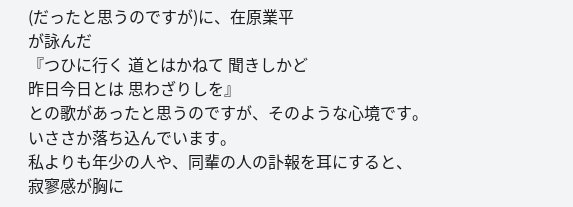(だったと思うのですが)に、在原業平
が詠んだ
『つひに行く 道とはかねて 聞きしかど
昨日今日とは 思わざりしを』
との歌があったと思うのですが、そのような心境です。
いささか落ち込んでいます。
私よりも年少の人や、同輩の人の訃報を耳にすると、
寂寥感が胸に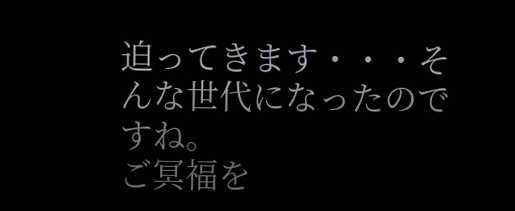迫ってきます・・・そんな世代になったのですね。
ご冥福を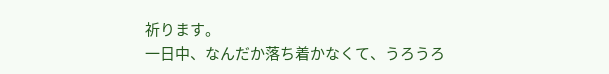祈ります。
一日中、なんだか落ち着かなくて、うろうろ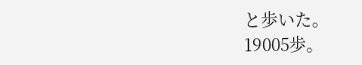と歩いた。
19005歩。